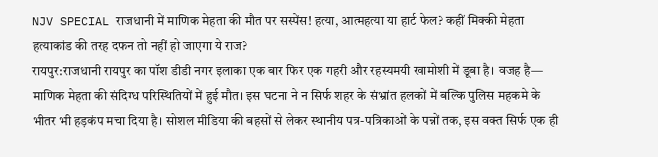NJV SPECIAL राजधानी में माणिक मेहता की मौत पर सस्पेंस! हत्या, आत्महत्या या हार्ट फेल? कहीं मिक्की मेहता हत्याकांड की तरह दफन तो नहीं हो जाएगा ये राज?
रायपुर:राजधानी रायपुर का पॉश डीडी नगर इलाका एक बार फिर एक गहरी और रहस्यमयी खामोशी में डूबा है। वजह है— माणिक मेहता की संदिग्ध परिस्थितियों में हुई मौत। इस घटना ने न सिर्फ शहर के संभ्रांत हलकों में बल्कि पुलिस महकमे के भीतर भी हड़कंप मचा दिया है। सोशल मीडिया की बहसों से लेकर स्थानीय पत्र-पत्रिकाओं के पन्नों तक, इस वक्त सिर्फ एक ही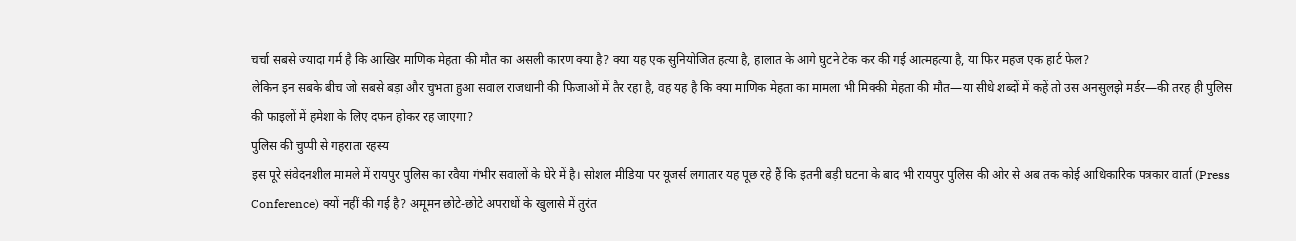चर्चा सबसे ज्यादा गर्म है कि आखिर माणिक मेहता की मौत का असली कारण क्या है? क्या यह एक सुनियोजित हत्या है, हालात के आगे घुटने टेक कर की गई आत्महत्या है, या फिर महज एक हार्ट फेल?
लेकिन इन सबके बीच जो सबसे बड़ा और चुभता हुआ सवाल राजधानी की फिजाओं में तैर रहा है, वह यह है कि क्या माणिक मेहता का मामला भी मिक्की मेहता की मौत—या सीधे शब्दों में कहें तो उस अनसुलझे मर्डर—की तरह ही पुलिस की फाइलों में हमेशा के लिए दफन होकर रह जाएगा?
पुलिस की चुप्पी से गहराता रहस्य
इस पूरे संवेदनशील मामले में रायपुर पुलिस का रवैया गंभीर सवालों के घेरे में है। सोशल मीडिया पर यूजर्स लगातार यह पूछ रहे हैं कि इतनी बड़ी घटना के बाद भी रायपुर पुलिस की ओर से अब तक कोई आधिकारिक पत्रकार वार्ता (Press Conference) क्यों नहीं की गई है? अमूमन छोटे-छोटे अपराधों के खुलासे में तुरंत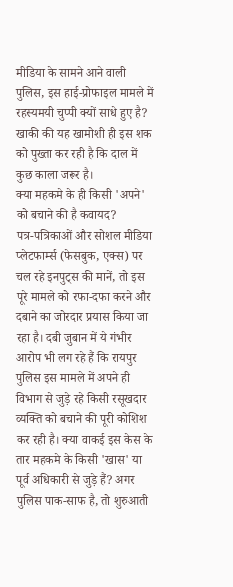मीडिया के सामने आने वाली पुलिस, इस हाई-प्रोफाइल मामले में रहस्यमयी चुप्पी क्यों साधे हुए है? खाकी की यह खामोशी ही इस शक को पुख्ता कर रही है कि दाल में कुछ काला जरूर है।
क्या महकमे के ही किसी 'अपने' को बचाने की है कवायद?
पत्र-पत्रिकाओं और सोशल मीडिया प्लेटफार्म्स (फेसबुक, एक्स) पर चल रहे इनपुट्स की मानें, तो इस पूरे मामले को रफा-दफा करने और दबाने का जोरदार प्रयास किया जा रहा है। दबी जुबान में ये गंभीर आरोप भी लग रहे हैं कि रायपुर पुलिस इस मामले में अपने ही विभाग से जुड़े रहे किसी रसूखदार व्यक्ति को बचाने की पूरी कोशिश कर रही है। क्या वाकई इस केस के तार महकमे के किसी 'खास' या पूर्व अधिकारी से जुड़े हैं? अगर पुलिस पाक-साफ है, तो शुरुआती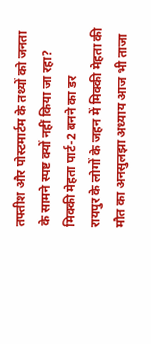तफ्तीश और पोस्टमार्टम के तथ्यों को जनता के सामने स्पष्ट क्यों नहीं किया जा रहा?
मिक्की मेहता पार्ट-2 बनने का डर
रायपुर के लोगों के जहन में मिक्की मेहता की मौत का अनसुलझा अध्याय आज भी ताजा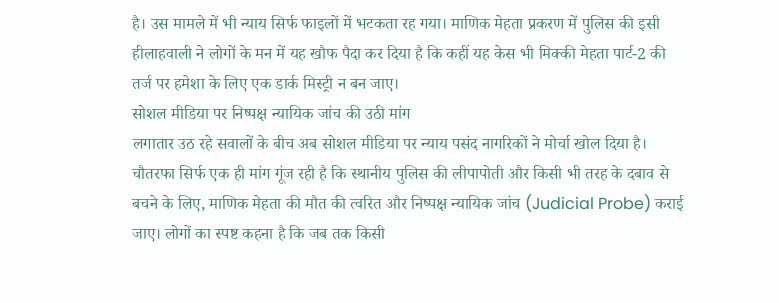है। उस मामले में भी न्याय सिर्फ फाइलों में भटकता रह गया। माणिक मेहता प्रकरण में पुलिस की इसी हीलाहवाली ने लोगों के मन में यह खौफ पैदा कर दिया है कि कहीं यह केस भी मिक्की मेहता पार्ट-2 की तर्ज पर हमेशा के लिए एक डार्क मिस्ट्री न बन जाए।
सोशल मीडिया पर निष्पक्ष न्यायिक जांच की उठी मांग
लगातार उठ रहे सवालों के बीच अब सोशल मीडिया पर न्याय पसंद नागरिकों ने मोर्चा खोल दिया है। चौतरफा सिर्फ एक ही मांग गूंज रही है कि स्थानीय पुलिस की लीपापोती और किसी भी तरह के दबाव से बचने के लिए, माणिक मेहता की मौत की त्वरित और निष्पक्ष न्यायिक जांच (Judicial Probe) कराई जाए। लोगों का स्पष्ट कहना है कि जब तक किसी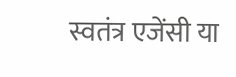स्वतंत्र एजेंसी या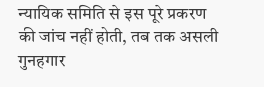न्यायिक समिति से इस पूरे प्रकरण की जांच नहीं होती, तब तक असली गुनहगार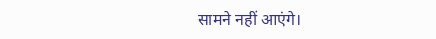सामने नहीं आएंगे।